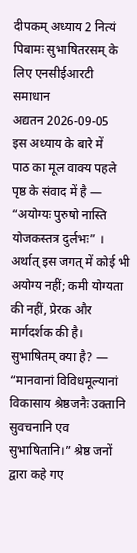दीपकम् अध्याय 2 नित्यं पिबामः सुभाषितरसम् के लिए एनसीईआरटी समाधान
अद्यतन 2026-09-05
इस अध्याय के बारे में
पाठ का मूल वाक्य पहले पृष्ठ के संवाद में है — “अयोग्यः पुरुषो नास्ति योजकस्तत्र दुर्लभः” । अर्थात् इस जगत् में कोई भी अयोग्य नहीं; कमी योग्यता की नहीं, प्रेरक और मार्गदर्शक की है। सुभाषितम् क्या है? — “मानवानां विविधमूल्यानां विकासाय श्रेष्ठजनैः उक्तानि सुवचनानि एव सुभाषितानि।” श्रेष्ठ जनों द्वारा कहे गए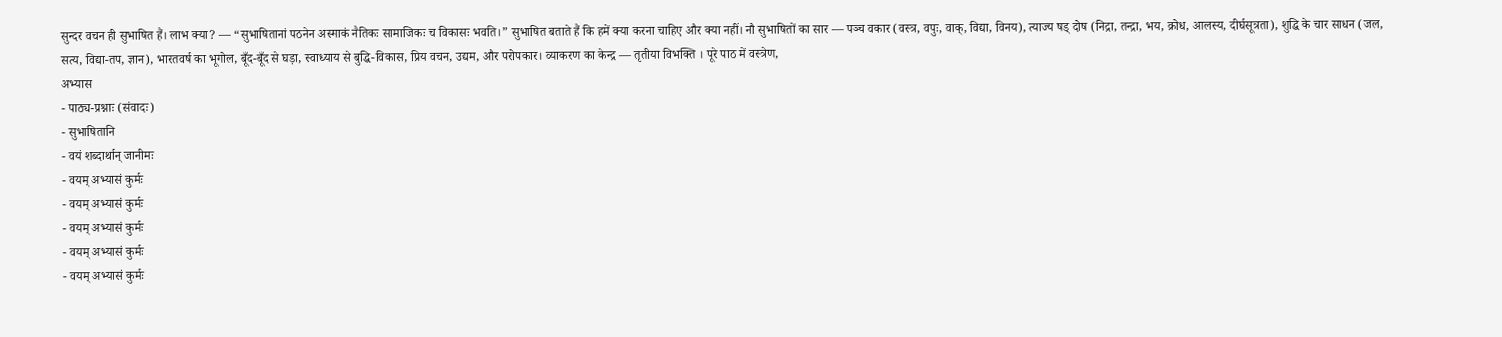सुन्दर वचन ही सुभाषित हैं। लाभ क्या? — “सुभाषितानां पठनेन अस्माकं नैतिकः सामाजिकः च विकासः भवति।” सुभाषित बताते हैं कि हमें क्या करना चाहिए और क्या नहीं। नौ सुभाषितों का सार — पञ्च वकार (वस्त्र, वपुः, वाक्, विद्या, विनय), त्याज्य षड् दोष (निद्रा, तन्द्रा, भय, क्रोध, आलस्य, दीर्घसूत्रता), शुद्धि के चार साधन (जल, सत्य, विद्या-तप, ज्ञान), भारतवर्ष का भूगोल, बूँद-बूँद से घड़ा, स्वाध्याय से बुद्धि-विकास, प्रिय वचन, उद्यम, और परोपकार। व्याकरण का केन्द्र — तृतीया विभक्ति । पूरे पाठ में वस्त्रेण,
अभ्यास
- पाठ्य-प्रश्नाः (संवादः)
- सुभाषितानि
- वयं शब्दार्थान् जानीमः
- वयम् अभ्यासं कुर्मः
- वयम् अभ्यासं कुर्मः
- वयम् अभ्यासं कुर्मः
- वयम् अभ्यासं कुर्मः
- वयम् अभ्यासं कुर्मः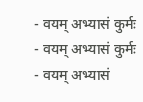- वयम् अभ्यासं कुर्मः
- वयम् अभ्यासं कुर्मः
- वयम् अभ्यासं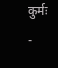कुर्मः
-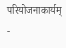परियोजनाकार्यम्
-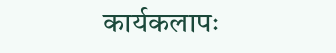कार्यकलापः